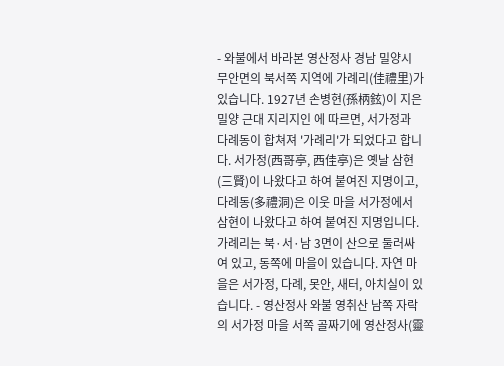- 와불에서 바라본 영산정사 경남 밀양시 무안면의 북서쪽 지역에 가례리(佳禮里)가 있습니다. 1927년 손병현(孫柄鉉)이 지은 밀양 근대 지리지인 에 따르면, 서가정과 다례동이 합쳐져 '가례리'가 되었다고 합니다. 서가정(西哥亭, 西佳亭)은 옛날 삼현(三賢)이 나왔다고 하여 붙여진 지명이고, 다례동(多禮洞)은 이웃 마을 서가정에서 삼현이 나왔다고 하여 붙여진 지명입니다. 가례리는 북·서·남 3면이 산으로 둘러싸여 있고, 동쪽에 마을이 있습니다. 자연 마을은 서가정, 다례, 못안, 새터, 아치실이 있습니다. - 영산정사 와불 영취산 남쪽 자락의 서가정 마을 서쪽 골짜기에 영산정사(靈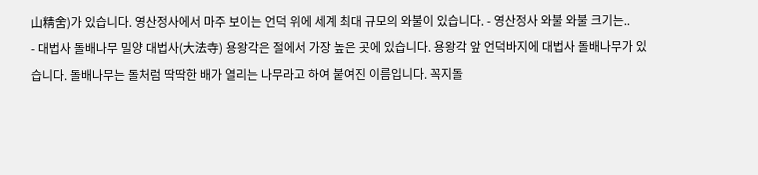山精舍)가 있습니다. 영산정사에서 마주 보이는 언덕 위에 세계 최대 규모의 와불이 있습니다. - 영산정사 와불 와불 크기는..
- 대법사 돌배나무 밀양 대법사(大法寺) 용왕각은 절에서 가장 높은 곳에 있습니다. 용왕각 앞 언덕바지에 대법사 돌배나무가 있습니다. 돌배나무는 돌처럼 딱딱한 배가 열리는 나무라고 하여 붙여진 이름입니다. 꼭지돌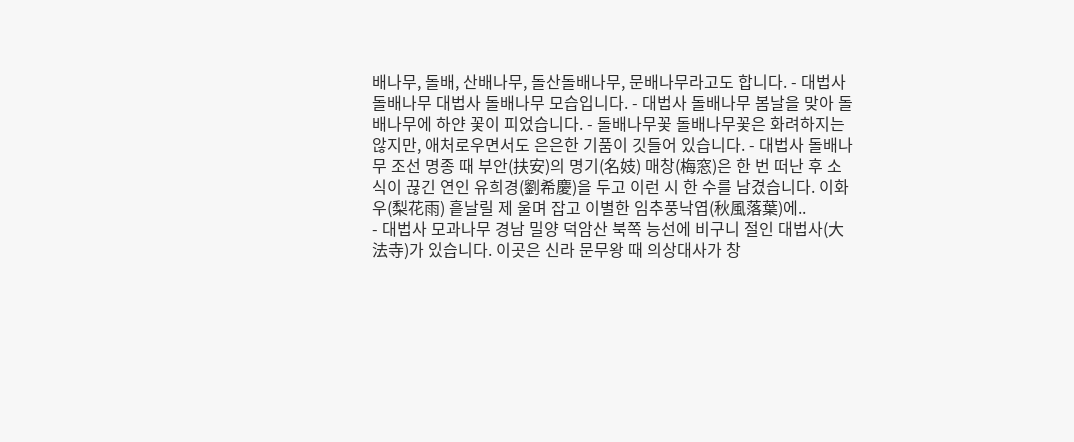배나무, 돌배, 산배나무, 돌산돌배나무, 문배나무라고도 합니다. - 대법사 돌배나무 대법사 돌배나무 모습입니다. - 대법사 돌배나무 봄날을 맞아 돌배나무에 하얀 꽃이 피었습니다. - 돌배나무꽃 돌배나무꽃은 화려하지는 않지만, 애처로우면서도 은은한 기품이 깃들어 있습니다. - 대법사 돌배나무 조선 명종 때 부안(扶安)의 명기(名妓) 매창(梅窓)은 한 번 떠난 후 소식이 끊긴 연인 유희경(劉希慶)을 두고 이런 시 한 수를 남겼습니다. 이화우(梨花雨) 흩날릴 제 울며 잡고 이별한 임추풍낙엽(秋風落葉)에..
- 대법사 모과나무 경남 밀양 덕암산 북쪽 능선에 비구니 절인 대법사(大法寺)가 있습니다. 이곳은 신라 문무왕 때 의상대사가 창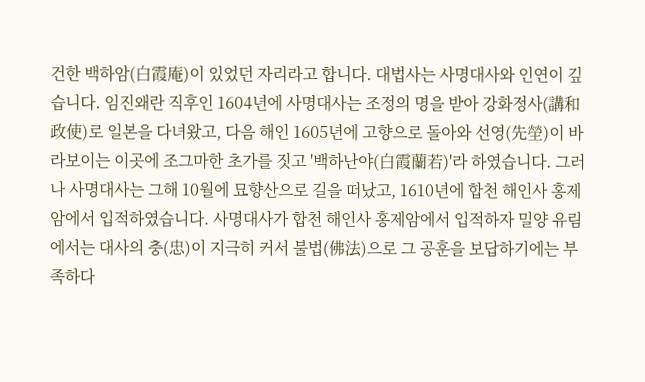건한 백하암(白霞庵)이 있었던 자리라고 합니다. 대법사는 사명대사와 인연이 깊습니다. 임진왜란 직후인 1604년에 사명대사는 조정의 명을 받아 강화정사(講和政使)로 일본을 다녀왔고, 다음 해인 1605년에 고향으로 돌아와 선영(先塋)이 바라보이는 이곳에 조그마한 초가를 짓고 '백하난야(白霞蘭若)'라 하였습니다. 그러나 사명대사는 그해 10월에 묘향산으로 길을 떠났고, 1610년에 합천 해인사 홍제암에서 입적하였습니다. 사명대사가 합천 해인사 홍제암에서 입적하자 밀양 유림에서는 대사의 충(忠)이 지극히 커서 불법(佛法)으로 그 공훈을 보답하기에는 부족하다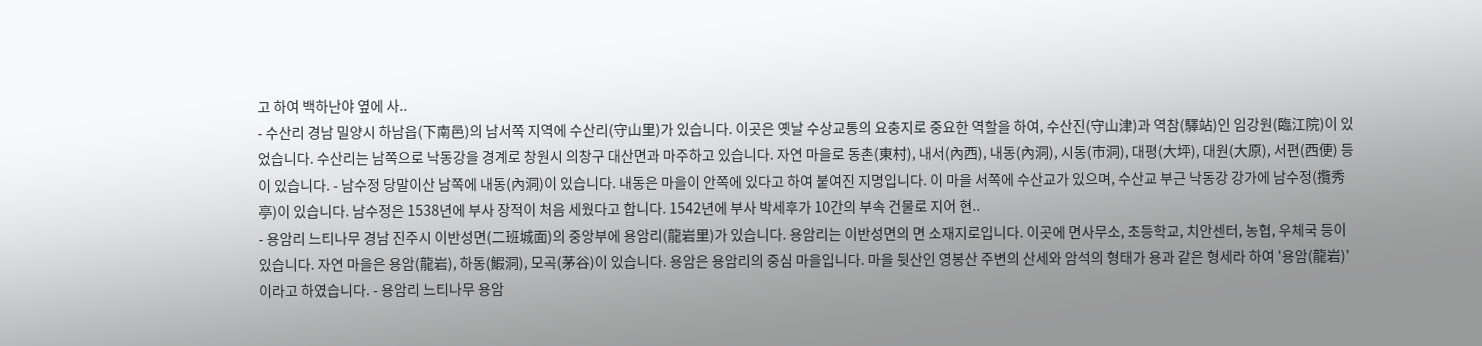고 하여 백하난야 옆에 사..
- 수산리 경남 밀양시 하남읍(下南邑)의 남서쪽 지역에 수산리(守山里)가 있습니다. 이곳은 옛날 수상교통의 요충지로 중요한 역할을 하여, 수산진(守山津)과 역참(驛站)인 임강원(臨江院)이 있었습니다. 수산리는 남쪽으로 낙동강을 경계로 창원시 의창구 대산면과 마주하고 있습니다. 자연 마을로 동촌(東村), 내서(內西), 내동(內洞), 시동(市洞), 대평(大坪), 대원(大原), 서편(西便) 등이 있습니다. - 남수정 당말이산 남쪽에 내동(內洞)이 있습니다. 내동은 마을이 안쪽에 있다고 하여 붙여진 지명입니다. 이 마을 서쪽에 수산교가 있으며, 수산교 부근 낙동강 강가에 남수정(攬秀亭)이 있습니다. 남수정은 1538년에 부사 장적이 처음 세웠다고 합니다. 1542년에 부사 박세후가 10간의 부속 건물로 지어 현..
- 용암리 느티나무 경남 진주시 이반성면(二班城面)의 중앙부에 용암리(龍岩里)가 있습니다. 용암리는 이반성면의 면 소재지로입니다. 이곳에 면사무소, 초등학교, 치안센터, 농협, 우체국 등이 있습니다. 자연 마을은 용암(龍岩), 하동(鰕洞), 모곡(茅谷)이 있습니다. 용암은 용암리의 중심 마을입니다. 마을 뒷산인 영봉산 주변의 산세와 암석의 형태가 용과 같은 형세라 하여 '용암(龍岩)'이라고 하였습니다. - 용암리 느티나무 용암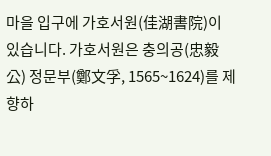마을 입구에 가호서원(佳湖書院)이 있습니다. 가호서원은 충의공(忠毅公) 정문부(鄭文孚, 1565~1624)를 제향하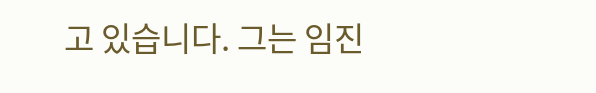고 있습니다. 그는 임진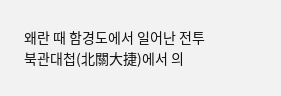왜란 때 함경도에서 일어난 전투 북관대첩(北關大捷)에서 의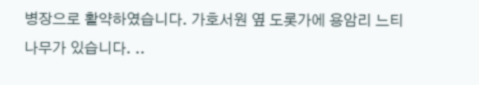병장으로 활약하였습니다. 가호서원 옆 도롯가에 용암리 느티나무가 있습니다. ..